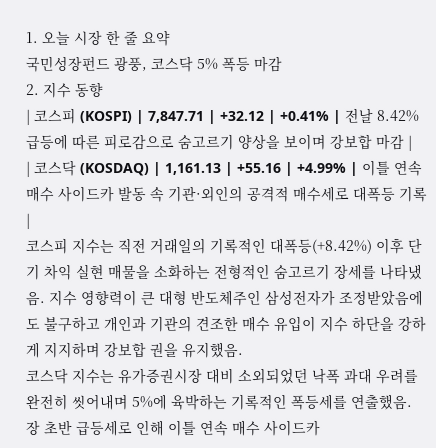1. 오늘 시장 한 줄 요약
국민성장펀드 광풍, 코스닥 5% 폭등 마감
2. 지수 동향
| 코스피 (KOSPI) | 7,847.71 | +32.12 | +0.41% | 전날 8.42% 급등에 따른 피로감으로 숨고르기 양상을 보이며 강보합 마감 |
| 코스닥 (KOSDAQ) | 1,161.13 | +55.16 | +4.99% | 이틀 연속 매수 사이드카 발동 속 기관·외인의 공격적 매수세로 대폭등 기록 |
코스피 지수는 직전 거래일의 기록적인 대폭등(+8.42%) 이후 단기 차익 실현 매물을 소화하는 전형적인 숨고르기 장세를 나타냈음. 지수 영향력이 큰 대형 반도체주인 삼성전자가 조정받았음에도 불구하고 개인과 기관의 견조한 매수 유입이 지수 하단을 강하게 지지하며 강보합 권을 유지했음.
코스닥 지수는 유가증권시장 대비 소외되었던 낙폭 과대 우려를 완전히 씻어내며 5%에 육박하는 기록적인 폭등세를 연출했음. 장 초반 급등세로 인해 이틀 연속 매수 사이드카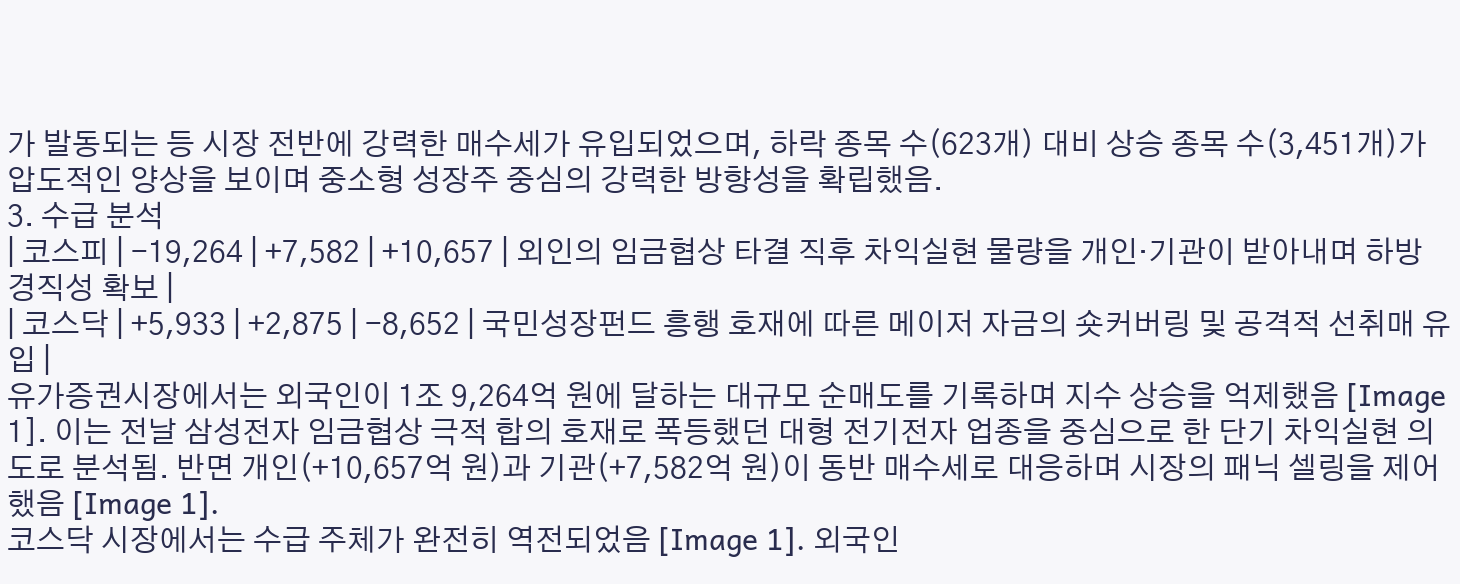가 발동되는 등 시장 전반에 강력한 매수세가 유입되었으며, 하락 종목 수(623개) 대비 상승 종목 수(3,451개)가 압도적인 양상을 보이며 중소형 성장주 중심의 강력한 방향성을 확립했음.
3. 수급 분석
| 코스피 | -19,264 | +7,582 | +10,657 | 외인의 임금협상 타결 직후 차익실현 물량을 개인·기관이 받아내며 하방 경직성 확보 |
| 코스닥 | +5,933 | +2,875 | -8,652 | 국민성장펀드 흥행 호재에 따른 메이저 자금의 숏커버링 및 공격적 선취매 유입 |
유가증권시장에서는 외국인이 1조 9,264억 원에 달하는 대규모 순매도를 기록하며 지수 상승을 억제했음 [Image 1]. 이는 전날 삼성전자 임금협상 극적 합의 호재로 폭등했던 대형 전기전자 업종을 중심으로 한 단기 차익실현 의도로 분석됨. 반면 개인(+10,657억 원)과 기관(+7,582억 원)이 동반 매수세로 대응하며 시장의 패닉 셀링을 제어했음 [Image 1].
코스닥 시장에서는 수급 주체가 완전히 역전되었음 [Image 1]. 외국인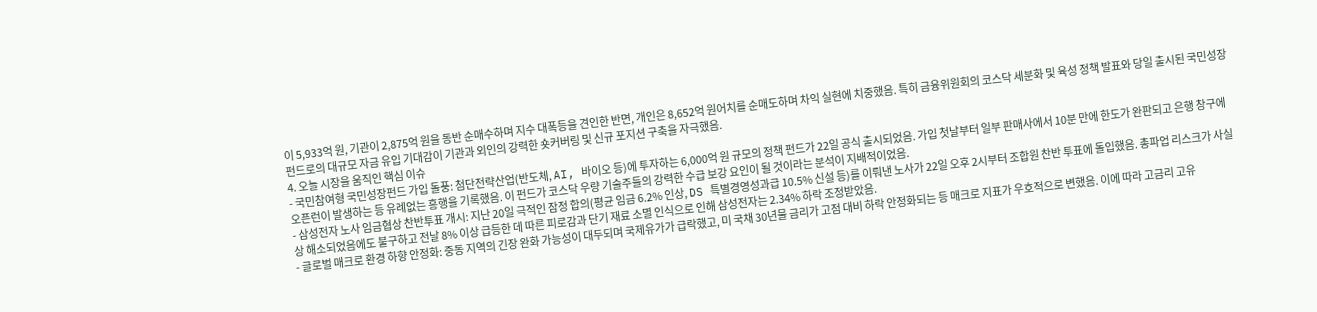이 5,933억 원, 기관이 2,875억 원을 동반 순매수하며 지수 대폭등을 견인한 반면, 개인은 8,652억 원어치를 순매도하며 차익 실현에 치중했음. 특히 금융위원회의 코스닥 세분화 및 육성 정책 발표와 당일 출시된 국민성장펀드로의 대규모 자금 유입 기대감이 기관과 외인의 강력한 숏커버링 및 신규 포지션 구축을 자극했음.
4. 오늘 시장을 움직인 핵심 이슈
- 국민참여형 국민성장펀드 가입 돌풍: 첨단전략산업(반도체, AI, 바이오 등)에 투자하는 6,000억 원 규모의 정책 펀드가 22일 공식 출시되었음. 가입 첫날부터 일부 판매사에서 10분 만에 한도가 완판되고 은행 창구에 오픈런이 발생하는 등 유례없는 흥행을 기록했음. 이 펀드가 코스닥 우량 기술주들의 강력한 수급 보강 요인이 될 것이라는 분석이 지배적이었음.
- 삼성전자 노사 임금협상 찬반투표 개시: 지난 20일 극적인 잠정 합의(평균 임금 6.2% 인상, DS 특별경영성과급 10.5% 신설 등)를 이뤄낸 노사가 22일 오후 2시부터 조합원 찬반 투표에 돌입했음. 총파업 리스크가 사실상 해소되었음에도 불구하고 전날 8% 이상 급등한 데 따른 피로감과 단기 재료 소멸 인식으로 인해 삼성전자는 2.34% 하락 조정받았음.
- 글로벌 매크로 환경 하향 안정화: 중동 지역의 긴장 완화 가능성이 대두되며 국제유가가 급락했고, 미 국채 30년물 금리가 고점 대비 하락 안정화되는 등 매크로 지표가 우호적으로 변했음. 이에 따라 고금리 고유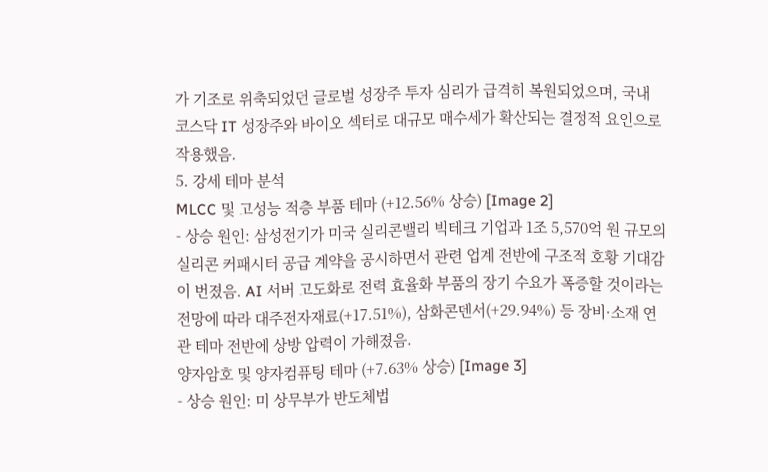가 기조로 위축되었던 글로벌 성장주 투자 심리가 급격히 복원되었으며, 국내 코스닥 IT 성장주와 바이오 섹터로 대규모 매수세가 확산되는 결정적 요인으로 작용했음.
5. 강세 테마 분석
MLCC 및 고성능 적층 부품 테마 (+12.56% 상승) [Image 2]
- 상승 원인: 삼성전기가 미국 실리콘밸리 빅테크 기업과 1조 5,570억 원 규모의 실리콘 커패시터 공급 계약을 공시하면서 관련 업계 전반에 구조적 호황 기대감이 번졌음. AI 서버 고도화로 전력 효율화 부품의 장기 수요가 폭증할 것이라는 전망에 따라 대주전자재료(+17.51%), 삼화콘덴서(+29.94%) 등 장비·소재 연관 테마 전반에 상방 압력이 가해졌음.
양자암호 및 양자컴퓨팅 테마 (+7.63% 상승) [Image 3]
- 상승 원인: 미 상무부가 반도체법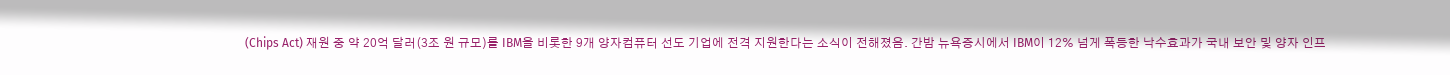(Chips Act) 재원 중 약 20억 달러(3조 원 규모)를 IBM을 비롯한 9개 양자컴퓨터 선도 기업에 전격 지원한다는 소식이 전해졌음. 간밤 뉴욕증시에서 IBM이 12% 넘게 폭등한 낙수효과가 국내 보안 및 양자 인프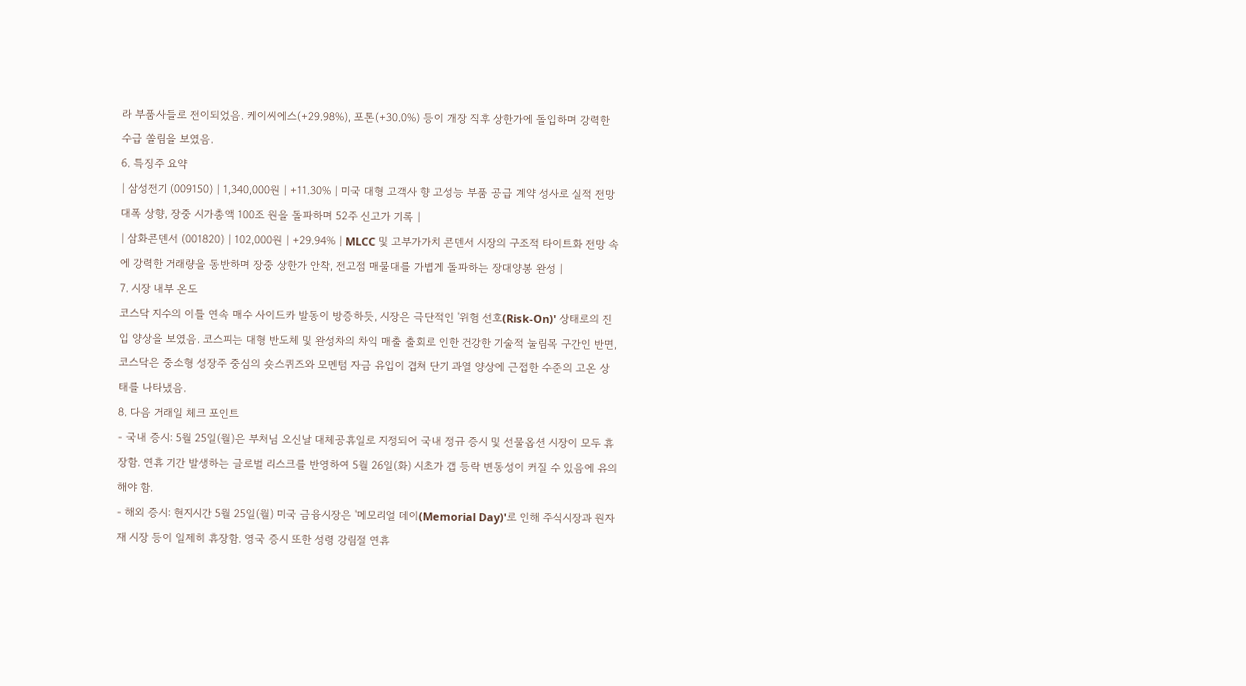라 부품사들로 전이되었음. 케이씨에스(+29.98%), 포톤(+30.0%) 등이 개장 직후 상한가에 돌입하며 강력한 수급 쏠림을 보였음.
6. 특징주 요약
| 삼성전기 (009150) | 1,340,000원 | +11.30% | 미국 대형 고객사 향 고성능 부품 공급 계약 성사로 실적 전망 대폭 상향, 장중 시가총액 100조 원을 돌파하며 52주 신고가 기록 |
| 삼화콘덴서 (001820) | 102,000원 | +29.94% | MLCC 및 고부가가치 콘덴서 시장의 구조적 타이트화 전망 속에 강력한 거래량을 동반하며 장중 상한가 안착, 전고점 매물대를 가볍게 돌파하는 장대양봉 완성 |
7. 시장 내부 온도
코스닥 지수의 이틀 연속 매수 사이드카 발동이 방증하듯, 시장은 극단적인 '위험 선호(Risk-On)' 상태로의 진입 양상을 보였음. 코스피는 대형 반도체 및 완성차의 차익 매출 출회로 인한 건강한 기술적 눌림목 구간인 반면, 코스닥은 중소형 성장주 중심의 숏스퀴즈와 모멘텀 자금 유입이 겹쳐 단기 과열 양상에 근접한 수준의 고온 상태를 나타냈음.
8. 다음 거래일 체크 포인트
- 국내 증시: 5월 25일(월)은 부처님 오신날 대체공휴일로 지정되어 국내 정규 증시 및 선물옵션 시장이 모두 휴장함. 연휴 기간 발생하는 글로벌 리스크를 반영하여 5월 26일(화) 시초가 갭 등락 변동성이 커질 수 있음에 유의해야 함.
- 해외 증시: 현지시간 5월 25일(월) 미국 금융시장은 '메모리얼 데이(Memorial Day)'로 인해 주식시장과 원자재 시장 등이 일제히 휴장함. 영국 증시 또한 성령 강림절 연휴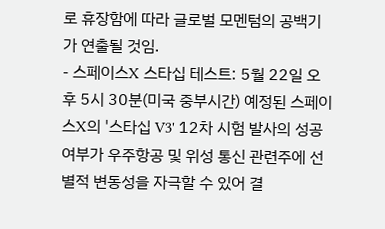로 휴장함에 따라 글로벌 모멘텀의 공백기가 연출될 것임.
- 스페이스X 스타십 테스트: 5월 22일 오후 5시 30분(미국 중부시간) 예정된 스페이스X의 '스타십 V3' 12차 시험 발사의 성공 여부가 우주항공 및 위성 통신 관련주에 선별적 변동성을 자극할 수 있어 결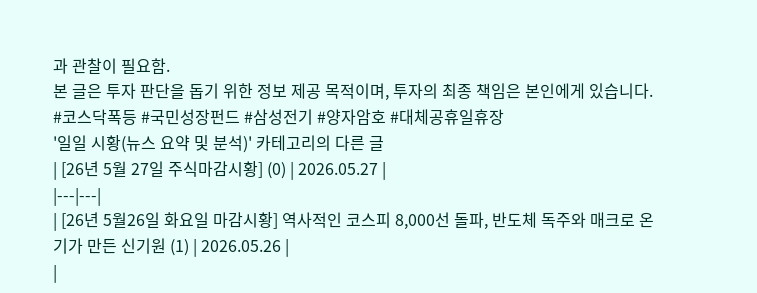과 관찰이 필요함.
본 글은 투자 판단을 돕기 위한 정보 제공 목적이며, 투자의 최종 책임은 본인에게 있습니다.
#코스닥폭등 #국민성장펀드 #삼성전기 #양자암호 #대체공휴일휴장
'일일 시황(뉴스 요약 및 분석)' 카테고리의 다른 글
| [26년 5월 27일 주식마감시황] (0) | 2026.05.27 |
|---|---|
| [26년 5월26일 화요일 마감시황] 역사적인 코스피 8,000선 돌파, 반도체 독주와 매크로 온기가 만든 신기원 (1) | 2026.05.26 |
|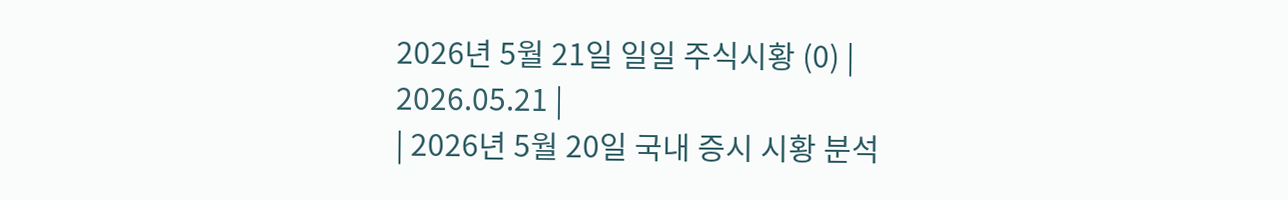2026년 5월 21일 일일 주식시황 (0) | 2026.05.21 |
| 2026년 5월 20일 국내 증시 시황 분석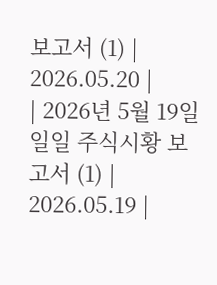보고서 (1) | 2026.05.20 |
| 2026년 5월 19일 일일 주식시황 보고서 (1) | 2026.05.19 |